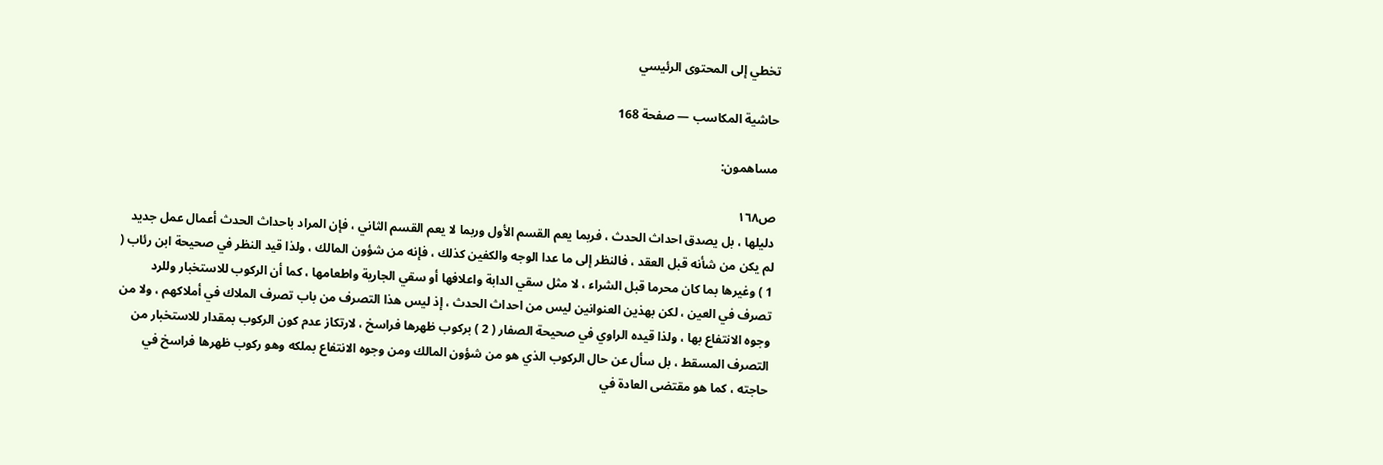تخطي إلى المحتوى الرئيسي

حاشية المكاسب — صفحة 168

مساهمون:

ص١٦٨
دليلها ، بل يصدق احداث الحدث ، فربما يعم القسم الأول وربما لا يعم القسم الثاني ، فإن المراد باحداث الحدث أعمال عمل جديد لم يكن من شأنه قبل العقد ، فالنظر إلى ما عدا الوجه والكفين كذلك ، فإنه من شؤون المالك ، ولذا قيد النظر في صحيحة ابن رئاب ( 1 ) وغيرها بما كان محرما قبل الشراء ، لا مثل سقي الدابة واعلافها أو سقي الجارية واطعامها ، كما أن الركوب للاستخبار وللرد تصرف في العين ، لكن بهذين العنوانين ليس من احداث الحدث ، إذ ليس هذا التصرف من باب تصرف الملاك في أملاكهم ، ولا من وجوه الانتفاع بها ، ولذا قيده الراوي في صحيحة الصفار ( 2 ) بركوب ظهرها فراسخ ، لارتكاز عدم كون الركوب بمقدار للاستخبار من التصرف المسقط ، بل سأل عن حال الركوب الذي هو من شؤون المالك ومن وجوه الانتفاع بملكه وهو ركوب ظهرها فراسخ في حاجته ، كما هو مقتضى العادة في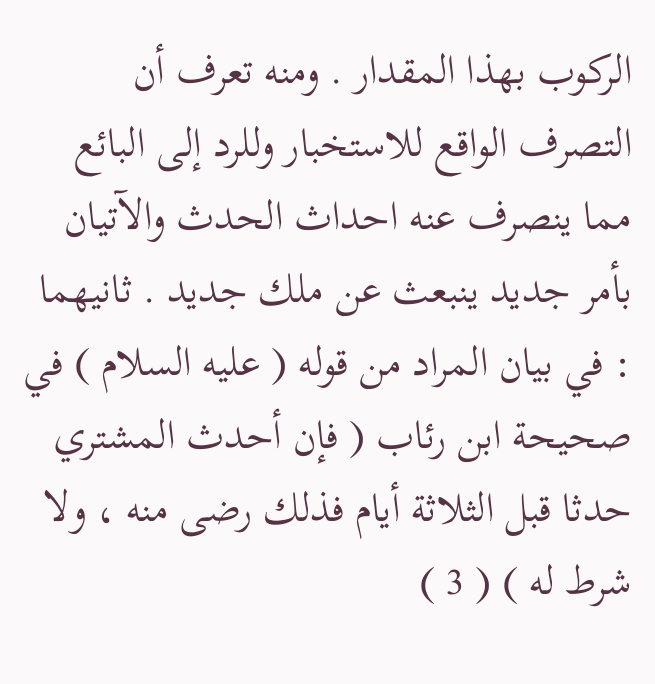الركوب بهذا المقدار . ومنه تعرف أن التصرف الواقع للاستخبار وللرد إلى البائع مما ينصرف عنه احداث الحدث والآتيان بأمر جديد ينبعث عن ملك جديد . ثانيهما : في بيان المراد من قوله ( عليه السلام ) في صحيحة ابن رئاب ( فإن أحدث المشتري حدثا قبل الثلاثة أيام فذلك رضى منه ، ولا شرط له ) ( 3 )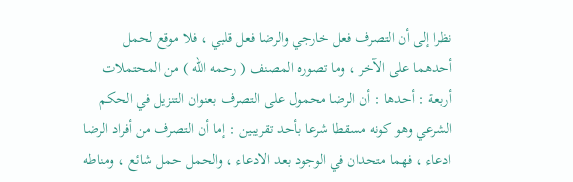نظرا إلى أن التصرف فعل خارجي والرضا فعل قلبي ، فلا موقع لحمل أحدهما على الآخر ، وما تصوره المصنف ( رحمه الله ) من المحتملات أربعة : أحدها : أن الرضا محمول على التصرف بعنوان التنزيل في الحكم الشرعي وهو كونه مسقطا شرعا بأحد تقريبين : إما أن التصرف من أفراد الرضا ادعاء ، فهما متحدان في الوجود بعد الادعاء ، والحمل حمل شائع ، ومناطه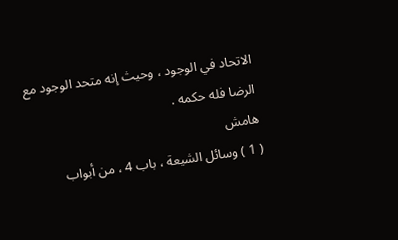الاتحاد في الوجود ، وحيث إنه متحد الوجود مع الرضا فله حكمه .
هامش
( 1 ) وسائل الشيعة ، باب 4 ، من أبواب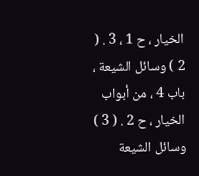الخيار ، ح 1 ، 3 . ( 2 ) وسائل الشيعة ، باب 4 ، من أبواب الخيار ، ح 2 . ( 3 ) وسائل الشيعة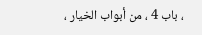، باب 4 ، من أبواب الخيار ،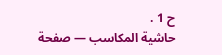ح 1 .
حاشية المكاسب — صفحة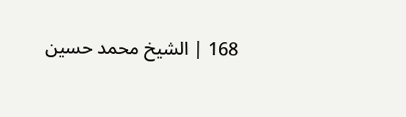168 | الشيخ محمد حسين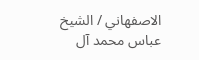الاصفهاني / الشيخ عباس محمد آل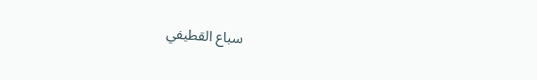سباع القطيفي